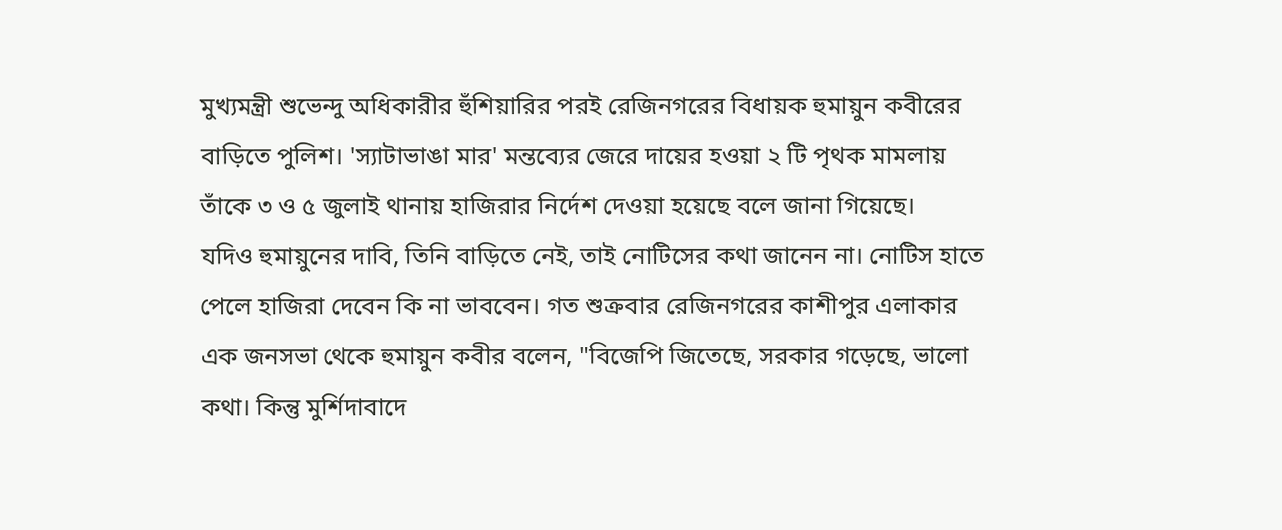মুখ্যমন্ত্রী শুভেন্দু অধিকারীর হুঁশিয়ারির পরই রেজিনগরের বিধায়ক হুমায়ুন কবীরের বাড়িতে পুলিশ। 'স্যাটাভাঙা মার' মন্তব্যের জেরে দায়ের হওয়া ২ টি পৃথক মামলায় তাঁকে ৩ ও ৫ জুলাই থানায় হাজিরার নির্দেশ দেওয়া হয়েছে বলে জানা গিয়েছে।
যদিও হুমায়ুনের দাবি, তিনি বাড়িতে নেই, তাই নোটিসের কথা জানেন না। নোটিস হাতে পেলে হাজিরা দেবেন কি না ভাববেন। গত শুক্রবার রেজিনগরের কাশীপুর এলাকার এক জনসভা থেকে হুমায়ুন কবীর বলেন, "বিজেপি জিতেছে, সরকার গড়েছে, ভালো কথা। কিন্তু মুর্শিদাবাদে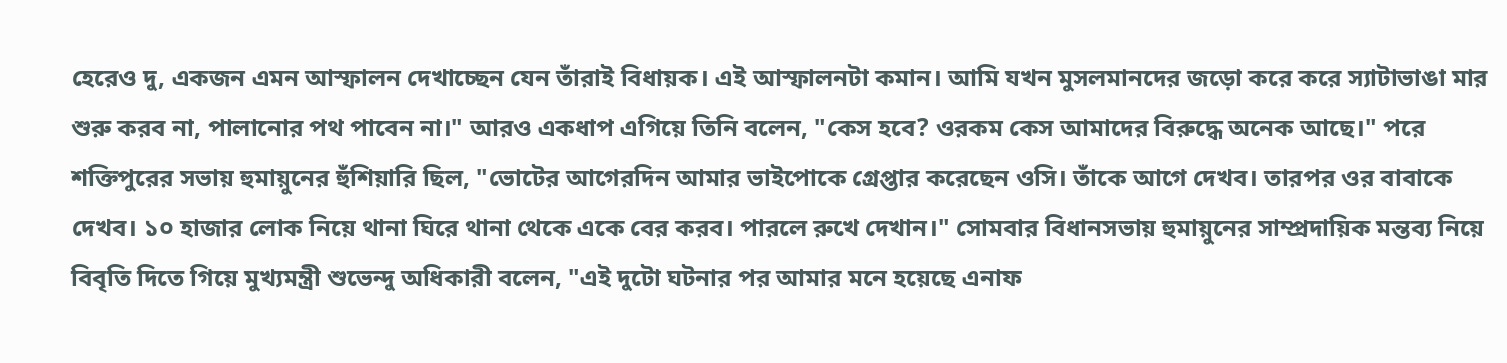হেরেও দু, একজন এমন আস্ফালন দেখাচ্ছেন যেন তাঁরাই বিধায়ক। এই আস্ফালনটা কমান। আমি যখন মুসলমানদের জড়ো করে করে স্যাটাভাঙা মার শুরু করব না, পালানোর পথ পাবেন না।" আরও একধাপ এগিয়ে তিনি বলেন, "কেস হবে? ওরকম কেস আমাদের বিরুদ্ধে অনেক আছে।" পরে শক্তিপুরের সভায় হুমায়ুনের হুঁশিয়ারি ছিল, "ভোটের আগেরদিন আমার ভাইপোকে গ্রেপ্তার করেছেন ওসি। তাঁকে আগে দেখব। তারপর ওর বাবাকে দেখব। ১০ হাজার লোক নিয়ে থানা ঘিরে থানা থেকে একে বের করব। পারলে রুখে দেখান।" সোমবার বিধানসভায় হুমায়ুনের সাম্প্রদায়িক মন্তব্য নিয়ে বিবৃতি দিতে গিয়ে মুখ্যমন্ত্রী শুভেন্দু অধিকারী বলেন, "এই দুটো ঘটনার পর আমার মনে হয়েছে এনাফ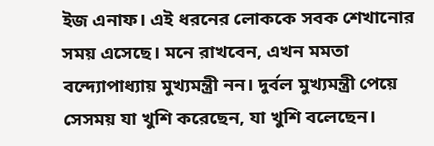ইজ এনাফ। এই ধরনের লোককে সবক শেখানোর সময় এসেছে। মনে রাখবেন, এখন মমতা বন্দ্যোপাধ্যায় মুখ্যমন্ত্রী নন। দুর্বল মুখ্যমন্ত্রী পেয়ে সেসময় যা খুশি করেছেন, যা খুশি বলেছেন।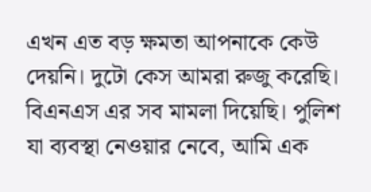এখন এত বড় ক্ষমতা আপনাকে কেউ দেয়নি। দুটো কেস আমরা রুজু করেছি। বিএনএস এর সব মামলা দিয়েছি। পুলিশ যা ব্যবস্থা নেওয়ার নেবে, আমি এক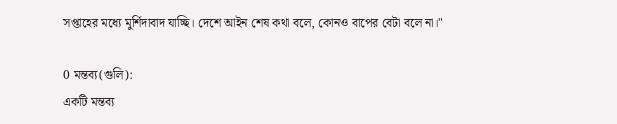সপ্তাহের মধ্যে মুর্শিদাবাদ যাচ্ছি। দেশে আইন শেষ কথা বলে, কোনও বাপের বেটা বলে না।"

0 মন্তব্য(গুলি):
একটি মন্তব্য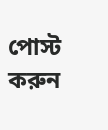পোস্ট করুন